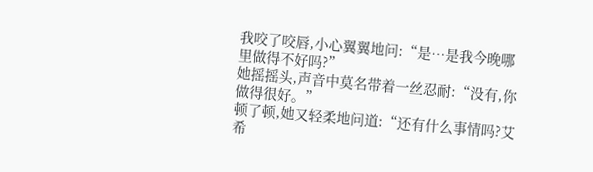我咬了咬唇,小心翼翼地问:“是…是我今晚哪里做得不好吗?”
她摇摇头,声音中莫名带着一丝忍耐:“没有,你做得很好。”
顿了顿,她又轻柔地问道:“还有什么事情吗?艾希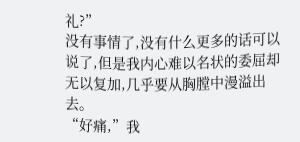礼?”
没有事情了,没有什么更多的话可以说了,但是我内心难以名状的委屈却无以复加,几乎要从胸膛中漫溢出去。
“好痛,”我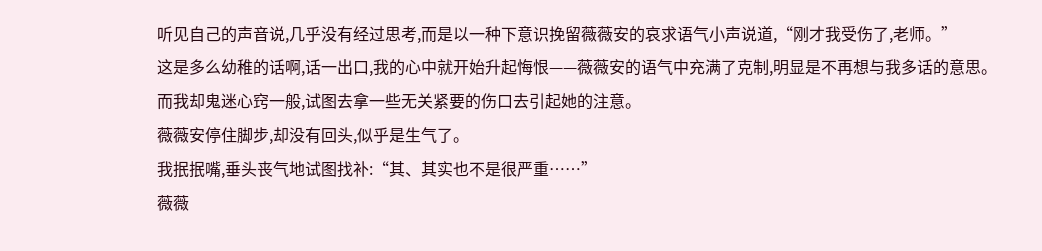听见自己的声音说,几乎没有经过思考,而是以一种下意识挽留薇薇安的哀求语气小声说道,“刚才我受伤了,老师。”
这是多么幼稚的话啊,话一出口,我的心中就开始升起悔恨——薇薇安的语气中充满了克制,明显是不再想与我多话的意思。
而我却鬼迷心窍一般,试图去拿一些无关紧要的伤口去引起她的注意。
薇薇安停住脚步,却没有回头,似乎是生气了。
我抿抿嘴,垂头丧气地试图找补:“其、其实也不是很严重……”
薇薇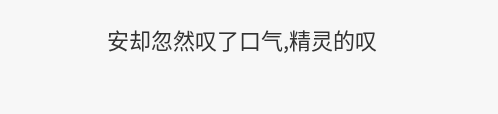安却忽然叹了口气,精灵的叹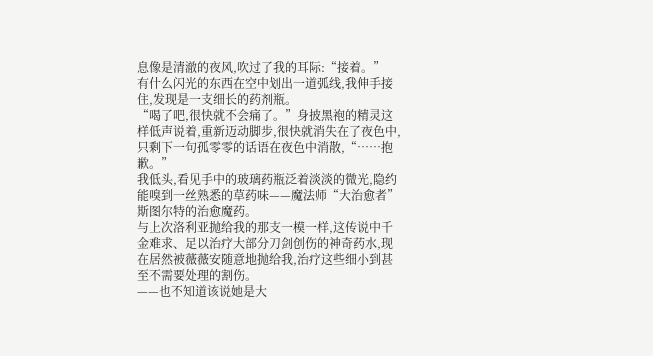息像是清澈的夜风,吹过了我的耳际:“接着。”
有什么闪光的东西在空中划出一道弧线,我伸手接住,发现是一支细长的药剂瓶。
“喝了吧,很快就不会痛了。”身披黑袍的精灵这样低声说着,重新迈动脚步,很快就消失在了夜色中,只剩下一句孤零零的话语在夜色中消散,“……抱歉。”
我低头,看见手中的玻璃药瓶泛着淡淡的微光,隐约能嗅到一丝熟悉的草药味——魔法师“大治愈者”斯图尔特的治愈魔药。
与上次洛利亚抛给我的那支一模一样,这传说中千金难求、足以治疗大部分刀剑创伤的神奇药水,现在居然被薇薇安随意地抛给我,治疗这些细小到甚至不需要处理的割伤。
——也不知道该说她是大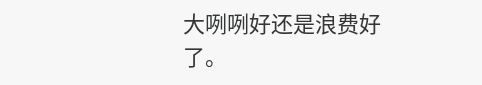大咧咧好还是浪费好了。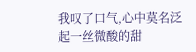我叹了口气,心中莫名泛起一丝微酸的甜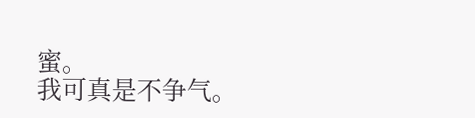蜜。
我可真是不争气。